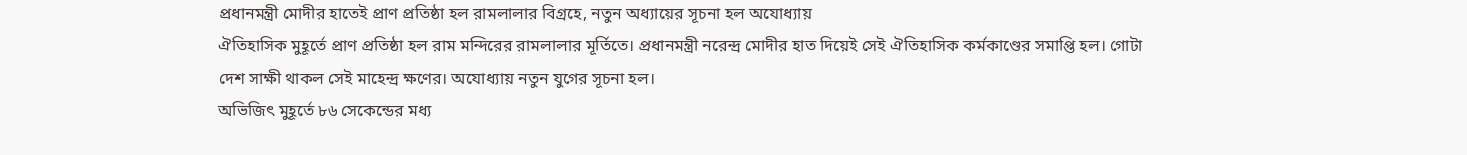প্রধানমন্ত্রী মোদীর হাতেই প্রাণ প্রতিষ্ঠা হল রামলালার বিগ্রহে, নতুন অধ্যায়ের সূচনা হল অযোধ্যায়
ঐতিহাসিক মুহূর্তে প্রাণ প্রতিষ্ঠা হল রাম মন্দিরের রামলালার মূর্তিতে। প্রধানমন্ত্রী নরেন্দ্র মোদীর হাত দিয়েই সেই ঐতিহাসিক কর্মকাণ্ডের সমাপ্তি হল। গোটা দেশ সাক্ষী থাকল সেই মাহেন্দ্র ক্ষণের। অযোধ্যায় নতুন যুগের সূচনা হল।
অভিজিৎ মুহূর্তে ৮৬ সেকেন্ডের মধ্য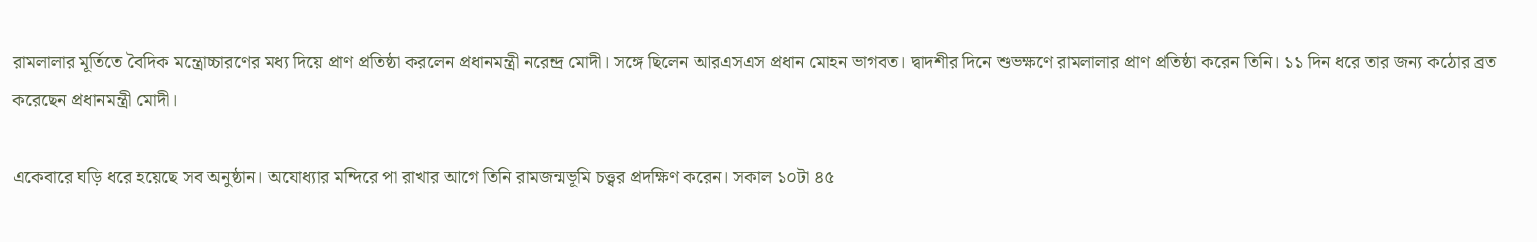রামলালার মূর্তিতে বৈদিক মন্ত্রোচ্চারণের মধ্য দিয়ে প্রাণ প্রতিষ্ঠা করলেন প্রধানমন্ত্রী নরেন্দ্র মোদী। সঙ্গে ছিলেন আরএসএস প্রধান মোহন ভাগবত। দ্বাদশীর দিনে শুভক্ষণে রামলালার প্রাণ প্রতিষ্ঠা করেন তিনি। ১১ দিন ধরে তার জন্য কঠোর ব্রত করেছেন প্রধানমন্ত্রী মোদী।

একেবারে ঘড়ি ধরে হয়েছে সব অনুষ্ঠান। অযোধ্যার মন্দিরে পা রাখার আগে তিনি রামজন্মভূমি চত্ত্বর প্রদক্ষিণ করেন। সকাল ১০টা ৪৫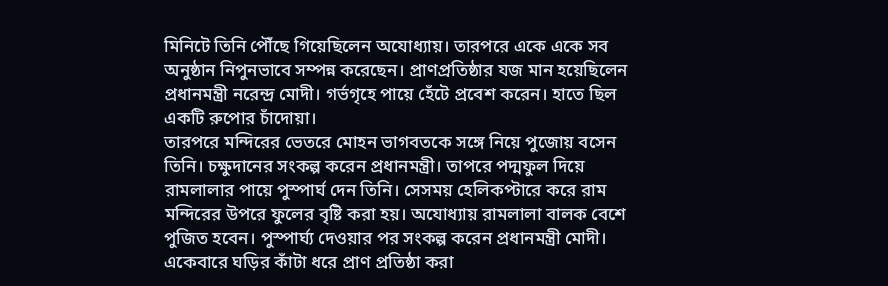মিনিটে তিনি পৌঁছে গিয়েছিলেন অযোধ্যায়। তারপরে একে একে সব অনুষ্ঠান নিপুনভাবে সম্পন্ন করেছেন। প্রাণপ্রতিষ্ঠার যজ মান হয়েছিলেন প্রধানমন্ত্রী নরেন্দ্র মোদী। গর্ভগৃহে পায়ে হেঁটে প্রবেশ করেন। হাতে ছিল একটি রুপোর চাঁদোয়া।
তারপরে মন্দিরের ভেতরে মোহন ভাগবতকে সঙ্গে নিয়ে পুজোয় বসেন তিনি। চক্ষুদানের সংকল্প করেন প্রধানমন্ত্রী। তাপরে পদ্মফুল দিয়ে রামলালার পায়ে পুস্পার্ঘ দেন তিনি। সেসময় হেলিকপ্টারে করে রাম মন্দিরের উপরে ফুলের বৃষ্টি করা হয়। অযোধ্যায় রামলালা বালক বেশে পুজিত হবেন। পুস্পার্ঘ্য দেওয়ার পর সংকল্প করেন প্রধানমন্ত্রী মোদী।
একেবারে ঘড়ির কাঁটা ধরে প্রাণ প্রতিষ্ঠা করা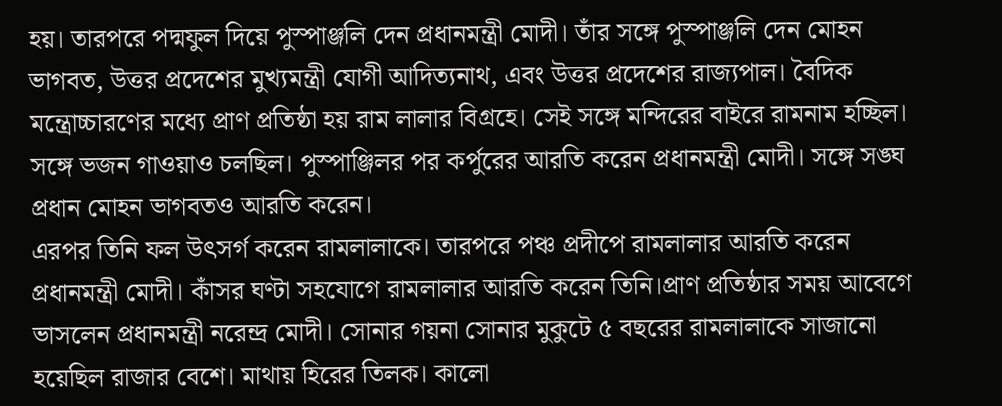হয়। তারপরে পদ্মফুল দিয়ে পুস্পাঞ্জলি দেন প্রধানমন্ত্রী মোদী। তাঁর সঙ্গে পুস্পাঞ্জলি দেন মোহন ভাগবত, উত্তর প্রদেশের মুখ্যমন্ত্রী যোগী আদিত্যনাথ, এবং উত্তর প্রদেশের রাজ্যপাল। বৈদিক মন্ত্রোচ্চারণের মধ্যে প্রাণ প্রতিষ্ঠা হয় রাম লালার বিগ্রহে। সেই সঙ্গে মন্দিরের বাইরে রামনাম হচ্ছিল। সঙ্গে ভজন গাওয়াও চলছিল। পুস্পাঞ্জিলর পর কর্পুরের আরতি করেন প্রধানমন্ত্রী মোদী। সঙ্গে সঙ্ঘ প্রধান মোহন ভাগবতও আরতি করেন।
এরপর তিনি ফল উৎসর্গ করেন রামলালাকে। তারপরে পঞ্চ প্রদীপে রামলালার আরতি করেন প্রধানমন্ত্রী মোদী। কাঁসর ঘণ্টা সহযোগে রামলালার আরতি করেন তিনি।প্রাণ প্রতিষ্ঠার সময় আবেগে ভাসলেন প্রধানমন্ত্রী নরেন্দ্র মোদী। সোনার গয়না সোনার মুকুটে ৫ বছরের রামলালাকে সাজানো হয়েছিল রাজার বেশে। মাথায় হিরের তিলক। কালো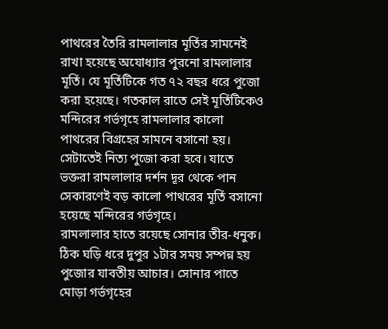পাথরের তৈরি রামলালার মূর্তির সামনেই রাখা হয়েছে অযোধ্যার পুরনো রামলালার মূর্তি। যে মূর্তিটিকে গত ৭২ বছর ধরে পুজো করা হয়েছে। গতকাল রাতে সেই মূর্তিটিকেও মন্দিরের গর্ভগৃহে রামলালার কালো পাথরের বিগ্রহের সামনে বসানো হয়। সেটাতেই নিত্য পুজো করা হবে। যাতে ভক্তরা রামলালার দর্শন দূর থেকে পান সেকারণেই বড় কালো পাথরের মূর্তি বসানো হয়েছে মন্দিরের গর্ভগৃহে।
রামলালার হাতে রয়েছে সোনার তীর-ধনুক। ঠিক ঘড়ি ধরে দুপুর ১টার সময় সম্পন্ন হয় পুজোর যাবতীয় আচার। সোনার পাতে মোড়া গর্ভগৃহের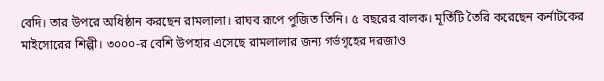বেদি। তার উপরে অধিষ্ঠান করছেন রামলালা। রাঘব রূপে পুজিত তিনি। ৫ বছরের বালক। মূর্তিটি তৈরি করেছেন কর্নাটকের মাইসোরের শিল্পী। ৩০০০-র বেশি উপহার এসেছে রামলালার জন্য গর্ভগৃহের দরজাও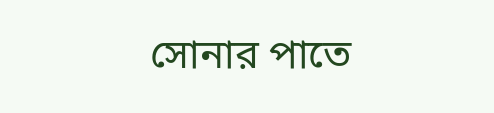সোনার পাতে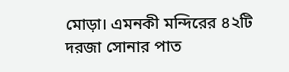মোড়া। এমনকী মন্দিরের ৪২টি দরজা সোনার পাত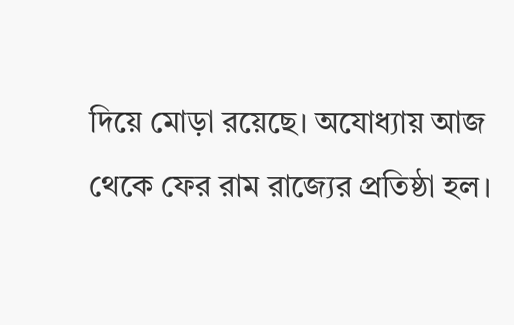দিয়ে মোড়া রয়েছে। অযোধ্যায় আজ থেকে ফের রাম রাজ্যের প্রতিষ্ঠা হল।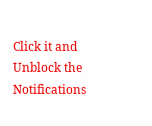Click it and Unblock the Notifications